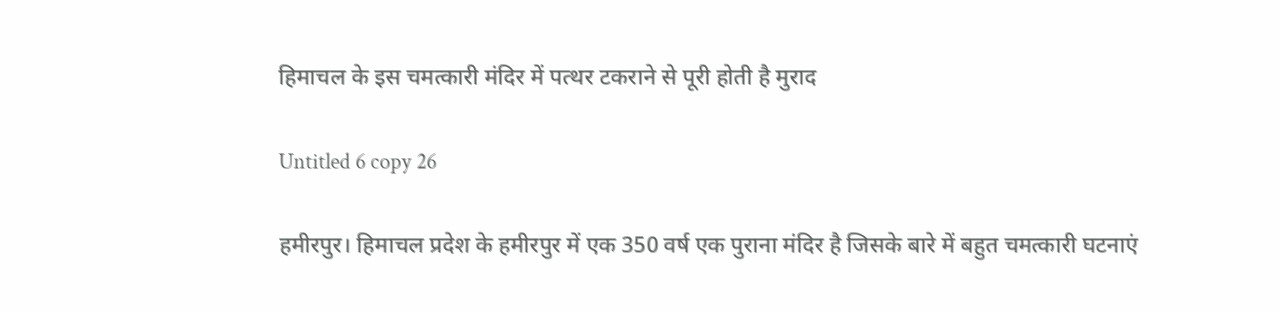हिमाचल के इस चमत्कारी मंदिर में पत्थर टकराने से पूरी होती है मुराद

Untitled 6 copy 26

हमीरपुर। हिमाचल प्रदेश के हमीरपुर में एक 350 वर्ष एक पुराना मंदिर है जिसके बारे में बहुत चमत्कारी घटनाएं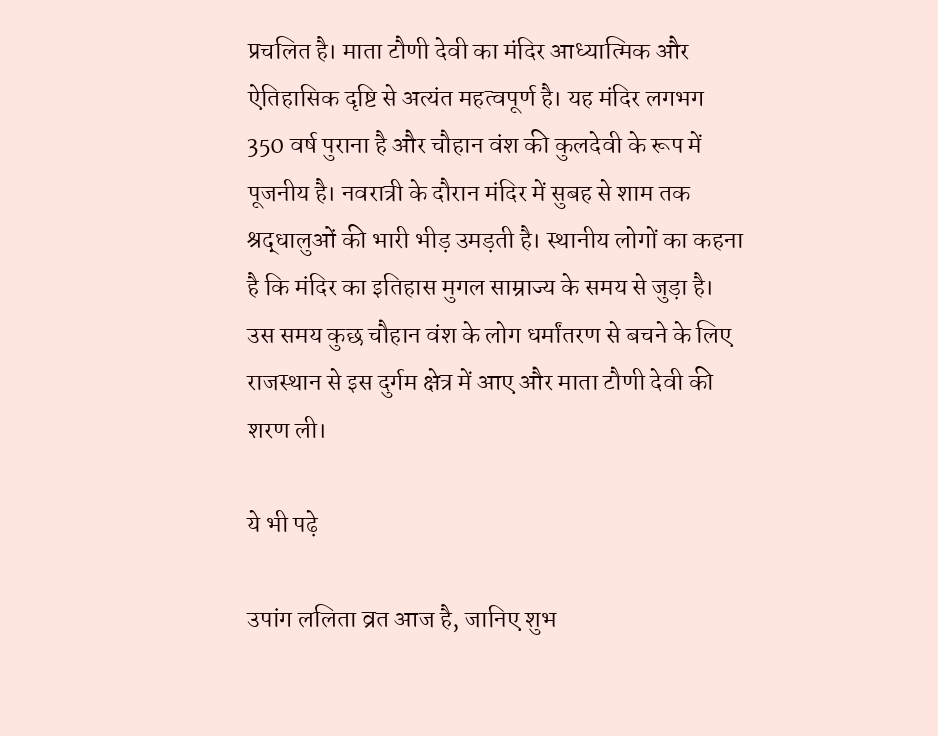प्रचलित है। माता टौणी देवी का मंदिर आध्यात्मिक और ऐतिहासिक दृष्टि से अत्यंत महत्वपूर्ण है। यह मंदिर लगभग 350 वर्ष पुराना है और चौहान वंश की कुलदेवी के रूप में पूजनीय है। नवरात्री के दौरान मंदिर में सुबह से शाम तक श्रद्धालुओं की भारी भीड़ उमड़ती है। स्थानीय लोगों का कहना है कि मंदिर का इतिहास मुगल साम्राज्य के समय से जुड़ा है। उस समय कुछ चौहान वंश के लोग धर्मांतरण से बचने के लिए राजस्थान से इस दुर्गम क्षेत्र में आए और माता टौणी देवी की शरण ली।

ये भी पढ़े

उपांग ललिता व्रत आज है, जानिए शुभ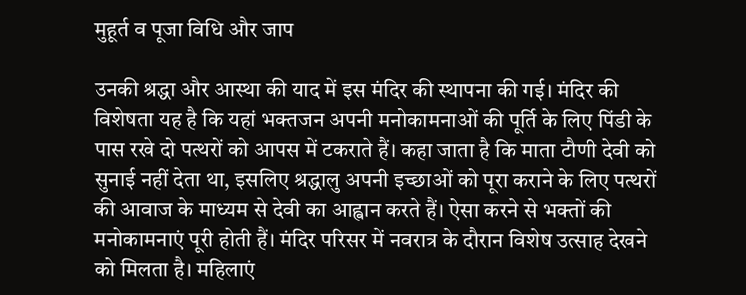मुहूर्त व पूजा विधि और जाप

उनकी श्रद्धा और आस्था की याद में इस मंदिर की स्थापना की गई। मंदिर की विशेषता यह है कि यहां भक्तजन अपनी मनोकामनाओं की पूर्ति के लिए पिंडी के पास रखे दो पत्थरों को आपस में टकराते हैं। कहा जाता है कि माता टौणी देवी को सुनाई नहीं देता था, इसलिए श्रद्धालु अपनी इच्छाओं को पूरा कराने के लिए पत्थरों की आवाज के माध्यम से देवी का आह्वान करते हैं। ऐसा करने से भक्तों की मनोकामनाएं पूरी होती हैं। मंदिर परिसर में नवरात्र के दौरान विशेष उत्साह देखने को मिलता है। महिलाएं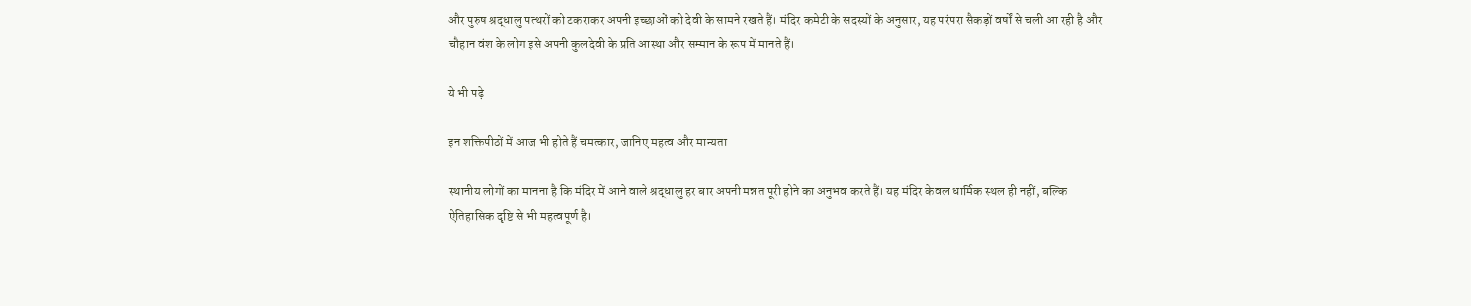और पुरुष श्रद्धालु पत्थरों को टकराकर अपनी इच्छाओं को देवी के सामने रखते हैं। मंदिर कमेटी के सदस्यों के अनुसार, यह परंपरा सैकड़ों वर्षों से चली आ रही है और चौहान वंश के लोग इसे अपनी कुलदेवी के प्रति आस्था और सम्मान के रूप में मानते हैं।

ये भी पढ़े

इन शक्तिपीठों में आज भी होते हैं चमत्कार, जानिए महत्व और मान्यता

स्थानीय लोगों का मानना है कि मंदिर में आने वाले श्रद्धालु हर बार अपनी मन्नत पूरी होने का अनुभव करते हैं। यह मंदिर केवल धार्मिक स्थल ही नहीं, बल्कि ऐतिहासिक दृष्टि से भी महत्वपूर्ण है।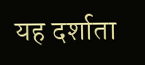यह दर्शाता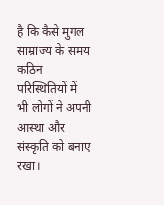है कि कैसे मुगल साम्राज्य के समय कठिन परिस्थितियों में भी लोगों ने अपनी आस्था और संस्कृति को बनाए रखा।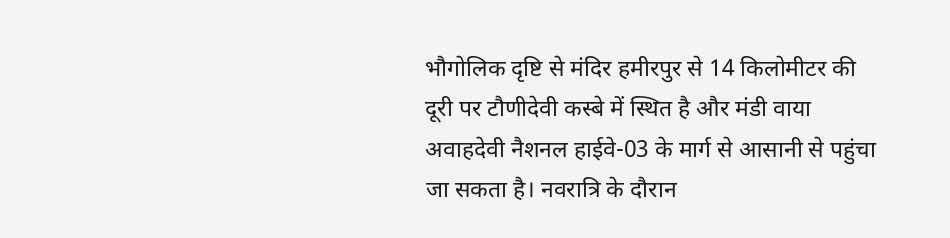भौगोलिक दृष्टि से मंदिर हमीरपुर से 14 किलोमीटर की दूरी पर टौणीदेवी कस्बे में स्थित है और मंडी वाया अवाहदेवी नैशनल हाईवे-03 के मार्ग से आसानी से पहुंचा जा सकता है। नवरात्रि के दौरान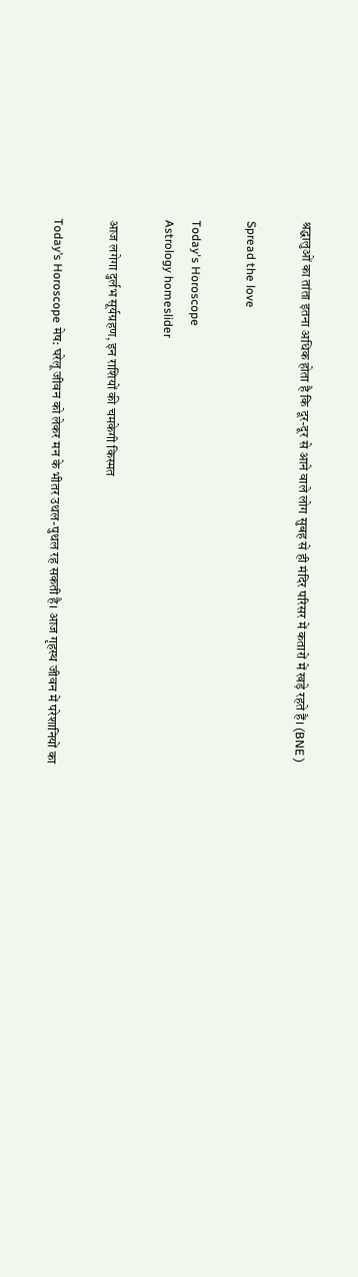श्रद्धालुओं का तांता इतना अधिक होता है कि दूर-दूर से आने वाले लोग सुबह से ही मंदिर परिसर में कतारों में खड़े रहते हैं। (BNE )

Spread the love

Today's Horoscope
Astrology homeslider

आज लगेगा दुर्लभ सूर्यग्रहण, इन राशियों की चमकेगी किस्मत

Today’s Horoscope मेष: घरेलू जीवन को लेकर मन के भीतर उथल-पुथल रह सकती है। आज गृहस्थ जीवन में परेशानियों का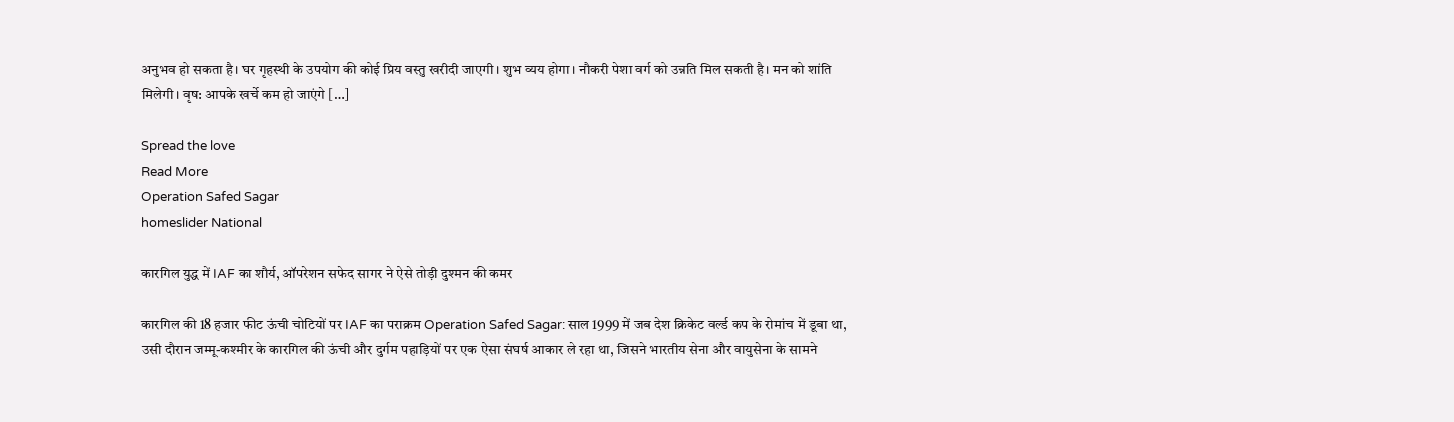अनुभव हो सकता है। घर गृहस्थी के उपयोग की कोई प्रिय वस्तु खरीदी जाएगी। शुभ व्यय होगा। नौकरी पेशा वर्ग को उन्नति मिल सकती है। मन को शांति मिलेगी। वृष: आपके खर्चे कम हो जाएंगे […]

Spread the love
Read More
Operation Safed Sagar
homeslider National

कारगिल युद्ध में IAF का शौर्य, ऑपरेशन सफेद सागर ने ऐसे तोड़ी दुश्मन की कमर

कारगिल की 18 हजार फीट ऊंची चोटियों पर IAF का पराक्रम Operation Safed Sagar: साल 1999 में जब देश क्रिकेट वर्ल्ड कप के रोमांच में डूबा था, उसी दौरान जम्मू-कश्मीर के कारगिल की ऊंची और दुर्गम पहाड़ियों पर एक ऐसा संघर्ष आकार ले रहा था, जिसने भारतीय सेना और वायुसेना के सामने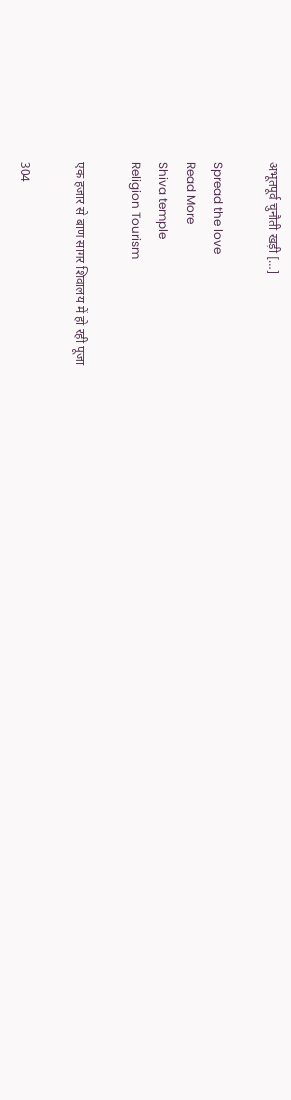अभूतपूर्व चुनौती खड़ी […]

Spread the love
Read More
Shiva temple
Religion Tourism

एक हजार से बाण सागर शिवालय में हो रही पूजा

304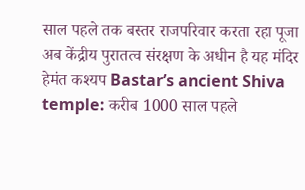साल पहले तक बस्तर राजपरिवार करता रहा पूजा अब केंद्रीय पुरातत्व संरक्षण के अधीन है यह मंदिर हेमंत कश्यप Bastar’s ancient Shiva temple: करीब 1000 साल पहले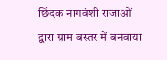छिंदक नागवंशी राजाओं द्वारा ग्राम बस्तर में बनवाया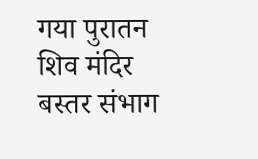गया पुरातन शिव मंदिर बस्तर संभाग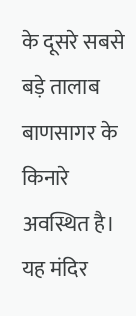के दूसरे सबसे बड़े तालाब बाणसागर के किनारे अवस्थित है। यह मंदिर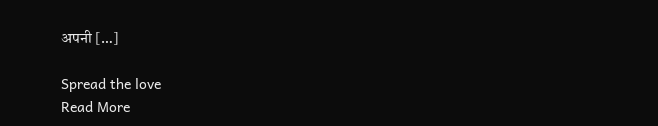अपनी […]

Spread the love
Read More